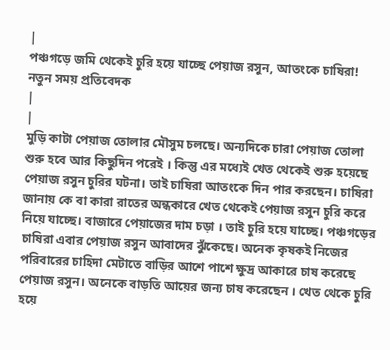|
পঞ্চগড়ে জমি থেকেই চুরি হয়ে যাচ্ছে পেয়াজ রসুন, আতংকে চাষিরা!
নতুন সময় প্রতিবেদক
|
|
মুড়ি কাটা পেয়াজ তোলার মৌসুম চলছে। অন্যদিকে চারা পেয়াজ তোলা শুরু হবে আর কিছুদিন পরেই । কিন্তু এর মধ্যেই খেত থেকেই শুরু হয়েছে পেয়াজ রসুন চুরির ঘটনা। তাই চাষিরা আতংকে দিন পার করছেন। চাষিরা জানায় কে বা কারা রাতের অন্ধকারে খেত থেকেই পেয়াজ রসুন চুরি করে নিয়ে যাচ্ছে। বাজারে পেয়াজের দাম চড়া । তাই চুরি হয়ে যাচ্ছে। পঞ্চগড়ের চাষিরা এবার পেয়াজ রসুন আবাদের ঝুঁকেছে। অনেক কৃষকই নিজের পরিবারের চাহিদা মেটাতে বাড়ির আশে পাশে ক্ষুদ্র আকারে চাষ করেছে পেয়াজ রসুন। অনেকে বাড়তি আয়ের জন্য চাষ করেছেন । খেত থেকে চুরি হয়ে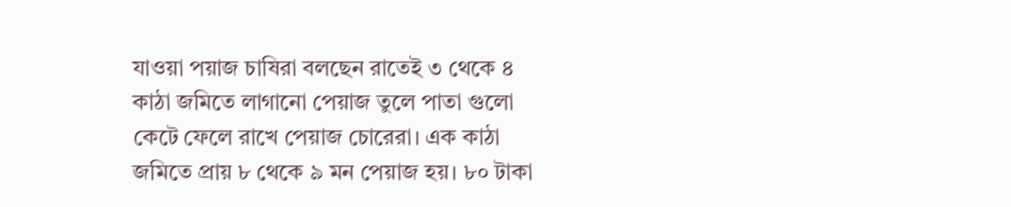যাওয়া পয়াজ চাষিরা বলছেন রাতেই ৩ থেকে ৪ কাঠা জমিতে লাগানো পেয়াজ তুলে পাতা গুলো কেটে ফেলে রাখে পেয়াজ চোরেরা। এক কাঠা জমিতে প্রায় ৮ থেকে ৯ মন পেয়াজ হয়। ৮০ টাকা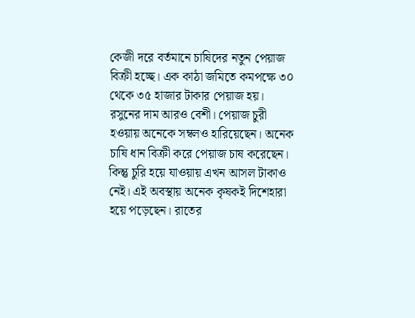কেজী দরে বর্তমানে চাষিদের নতুন পেয়াজ বিক্রী হচ্ছে। এক কাঠা জমিতে কমপক্ষে ৩০ থেকে ৩৫ হাজার টাকার পেয়াজ হয়। রসুনের দাম আরও বেশী। পেয়াজ চুরী হওয়ায় অনেকে সম্বলও হারিয়েছেন। অনেক চাষি ধান বিক্রী করে পেয়াজ চাষ করেছেন। কিন্তু চুরি হয়ে যাওয়ায় এখন আসল টাকাও নেই। এই অবস্থায় অনেক কৃষকই দিশেহারা হয়ে পড়েছেন। রাতের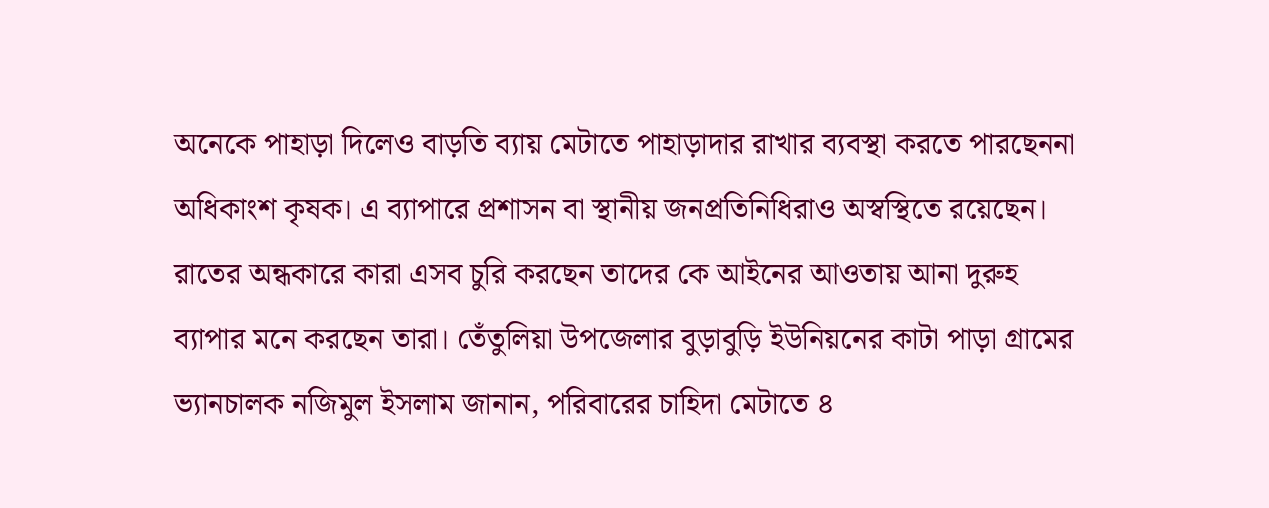অনেকে পাহাড়া দিলেও বাড়তি ব্যায় মেটাতে পাহাড়াদার রাখার ব্যবস্থা করতে পারছেননা অধিকাংশ কৃষক। এ ব্যাপারে প্রশাসন বা স্থানীয় জনপ্রতিনিধিরাও অস্বস্থিতে রয়েছেন। রাতের অন্ধকারে কারা এসব চুরি করছেন তাদের কে আইনের আওতায় আনা দুরুহ ব্যাপার মনে করছেন তারা। তেঁতুলিয়া উপজেলার বুড়াবুড়ি ইউনিয়নের কাটা পাড়া গ্রামের ভ্যানচালক নজিমুল ইসলাম জানান, পরিবারের চাহিদা মেটাতে ৪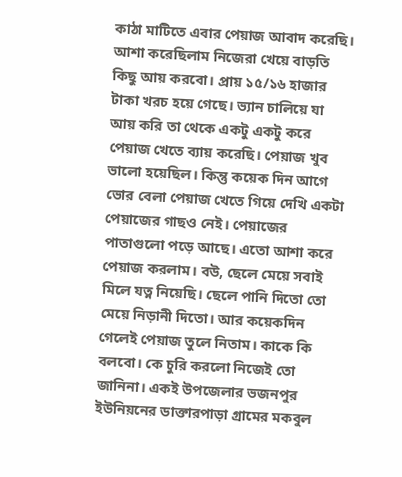কাঠা মাটিতে এবার পেয়াজ আবাদ করেছি। আশা করেছিলাম নিজেরা খেয়ে বাড়তি কিছু আয় করবো। প্রায় ১৫/১৬ হাজার টাকা খরচ হয়ে গেছে। ভ্যান চালিয়ে যা আয় করি তা থেকে একটু একটু করে পেয়াজ খেতে ব্যায় করেছি। পেয়াজ খুব ভালো হয়েছিল। কিন্তু কয়েক দিন আগে ভোর বেলা পেয়াজ খেতে গিয়ে দেখি একটা পেয়াজের গাছও নেই। পেয়াজের পাতাগুলো পড়ে আছে। এতো আশা করে পেয়াজ করলাম। বউ, ছেলে মেয়ে সবাই মিলে যত্ন নিয়েছি। ছেলে পানি দিতো তো মেয়ে নিড়ানী দিতো। আর কয়েকদিন গেলেই পেয়াজ তুলে নিতাম। কাকে কি বলবো। কে চুরি করলো নিজেই তো জানিনা। একই উপজেলার ভজনপুর ইউনিয়নের ডাক্তারপাড়া গ্রামের মকবুল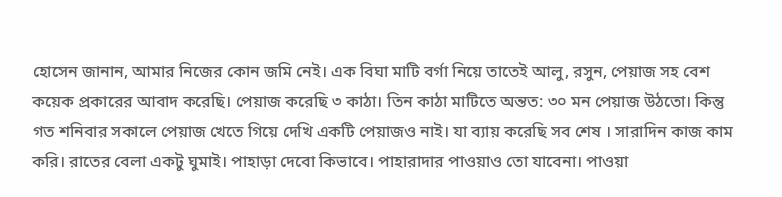হোসেন জানান, আমার নিজের কোন জমি নেই। এক বিঘা মাটি বর্গা নিয়ে তাতেই আলু, রসুন, পেয়াজ সহ বেশ কয়েক প্রকারের আবাদ করেছি। পেয়াজ করেছি ৩ কাঠা। তিন কাঠা মাটিতে অন্তত: ৩০ মন পেয়াজ উঠতো। কিন্তু গত শনিবার সকালে পেয়াজ খেতে গিয়ে দেখি একটি পেয়াজও নাই। যা ব্যায় করেছি সব শেষ । সারাদিন কাজ কাম করি। রাতের বেলা একটু ঘুমাই। পাহাড়া দেবো কিভাবে। পাহারাদার পাওয়াও তো যাবেনা। পাওয়া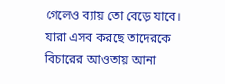গেলেও ব্যায় তো বেড়ে যাবে। যারা এসব করছে তাদেরকে বিচারের আওতায় আনা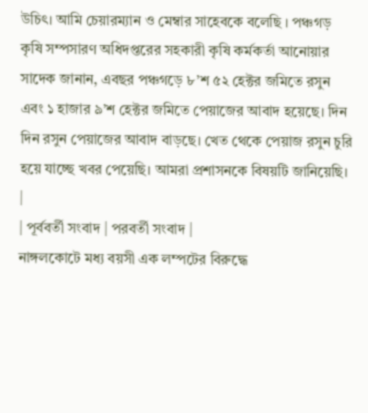উচিৎ। আমি চেয়ারম্যান ও মেম্বার সাহেবকে বলেছি । পঞ্চগড় কৃষি সম্পসারণ অধিদপ্তরের সহকারী কৃষি কর্মকর্তা আনোয়ার সাদেক জানান, এবছর পঞ্চগড়ে ৮’শ ৫২ হেক্টর জমিতে রসুন এবং ১ হাজার ৯’শ হেক্টর জমিতে পেয়াজের আবাদ হয়েছে। দিন দিন রসুন পেয়াজের আবাদ বাড়ছে। খেত থেকে পেয়াজ রসুন চুরি হয়ে যাচ্ছে খবর পেয়েছি। আমরা প্রশাসনকে বিষয়টি জানিয়েছি।
|
| পূর্ববর্তী সংবাদ | পরবর্তী সংবাদ |
নাঙ্গলকোটে মধ্য বয়সী এক লম্পটের বিরুদ্ধে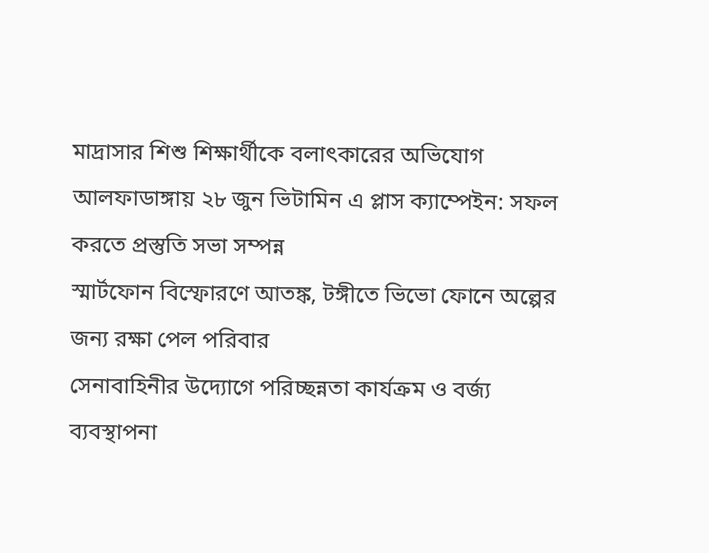মাদ্রাসার শিশু শিক্ষার্থীকে বলাৎকারের অভিযোগ
আলফাডাঙ্গায় ২৮ জুন ভিটামিন এ প্লাস ক্যাম্পেইন: সফল করতে প্রস্তুতি সভা সম্পন্ন
স্মার্টফোন বিস্ফোরণে আতঙ্ক, টঙ্গীতে ভিভো ফোনে অল্পের জন্য রক্ষা পেল পরিবার
সেনাবাহিনীর উদ্যোগে পরিচ্ছন্নতা কার্যক্রম ও বর্জ্য ব্যবস্থাপনা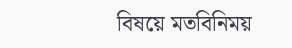বিষয়ে মতবিনিময়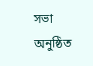সভা অনুষ্ঠিত